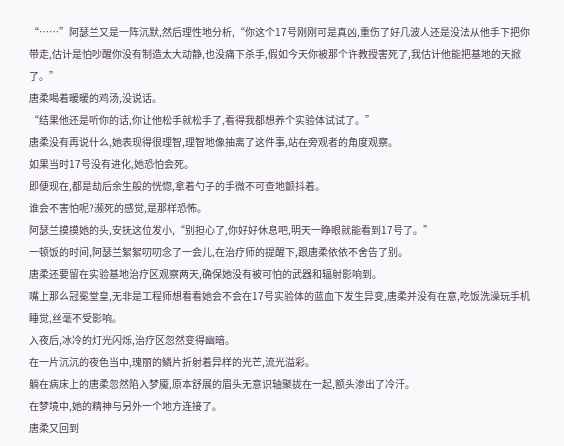“……”阿瑟兰又是一阵沉默,然后理性地分析,“你这个17号刚刚可是真凶,重伤了好几波人还是没法从他手下把你带走,估计是怕吵醒你没有制造太大动静,也没痛下杀手,假如今天你被那个许教授害死了,我估计他能把基地的天掀了。”
唐柔喝着暖暖的鸡汤,没说话。
“结果他还是听你的话,你让他松手就松手了,看得我都想养个实验体试试了。”
唐柔没有再说什么,她表现得很理智,理智地像抽离了这件事,站在旁观者的角度观察。
如果当时17号没有进化,她恐怕会死。
即便现在,都是劫后余生般的恍惚,拿着勺子的手微不可查地颤抖着。
谁会不害怕呢?濒死的感觉,是那样恐怖。
阿瑟兰摸摸她的头,安抚这位发小,“别担心了,你好好休息吧,明天一睁眼就能看到17号了。”
一顿饭的时间,阿瑟兰絮絮叨叨念了一会儿,在治疗师的提醒下,跟唐柔依依不舍告了别。
唐柔还要留在实验基地治疗区观察两天,确保她没有被可怕的武器和辐射影响到。
嘴上那么冠冕堂皇,无非是工程师想看看她会不会在17号实验体的蓝血下发生异变,唐柔并没有在意,吃饭洗澡玩手机睡觉,丝毫不受影响。
入夜后,冰冷的灯光闪烁,治疗区忽然变得幽暗。
在一片沉沉的夜色当中,瑰丽的鳞片折射着异样的光芒,流光溢彩。
躺在病床上的唐柔忽然陷入梦魇,原本舒展的眉头无意识轴聚拢在一起,额头渗出了冷汗。
在梦境中,她的精神与另外一个地方连接了。
唐柔又回到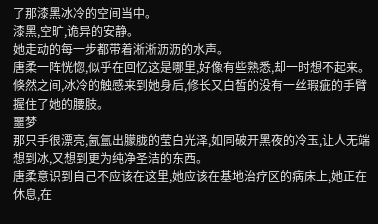了那漆黑冰冷的空间当中。
漆黑,空旷,诡异的安静。
她走动的每一步都带着淅淅沥沥的水声。
唐柔一阵恍惚,似乎在回忆这是哪里,好像有些熟悉,却一时想不起来。
倏然之间,冰冷的触感来到她身后,修长又白皙的没有一丝瑕疵的手臂握住了她的腰肢。
噩梦
那只手很漂亮,氤氲出朦胧的莹白光泽,如同破开黑夜的冷玉,让人无端想到冰,又想到更为纯净圣洁的东西。
唐柔意识到自己不应该在这里,她应该在基地治疗区的病床上,她正在休息,在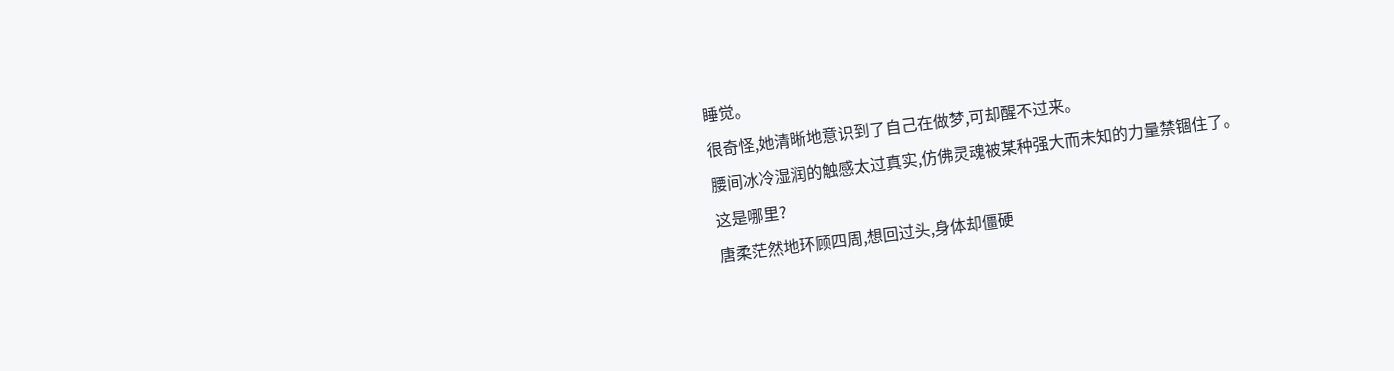睡觉。
很奇怪,她清晰地意识到了自己在做梦,可却醒不过来。
腰间冰冷湿润的触感太过真实,仿佛灵魂被某种强大而未知的力量禁锢住了。
这是哪里?
唐柔茫然地环顾四周,想回过头,身体却僵硬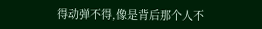得动弹不得,像是背后那个人不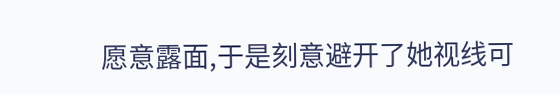愿意露面,于是刻意避开了她视线可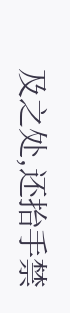及之处,还抬手禁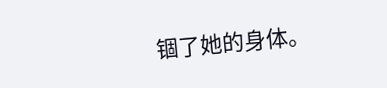锢了她的身体。